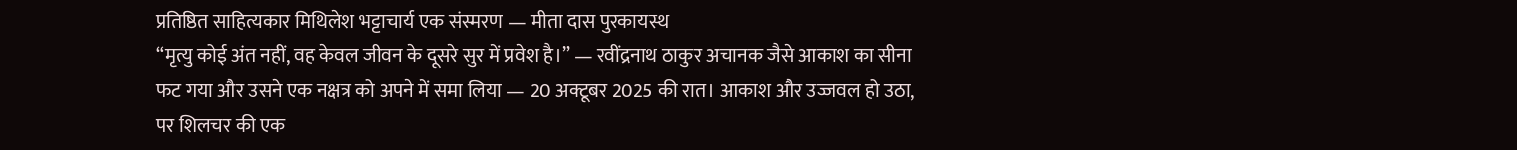प्रतिष्ठित साहित्यकार मिथिलेश भट्टाचार्य एक संस्मरण — मीता दास पुरकायस्थ
“मृत्यु कोई अंत नहीं, वह केवल जीवन के दूसरे सुर में प्रवेश है।” — रवींद्रनाथ ठाकुर अचानक जैसे आकाश का सीना फट गया और उसने एक नक्षत्र को अपने में समा लिया — 20 अक्टूबर 2025 की रात। आकाश और उज्जवल हो उठा, पर शिलचर की एक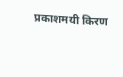प्रकाशमयी किरण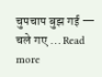चुपचाप बुझ गई — चले गए … Read more